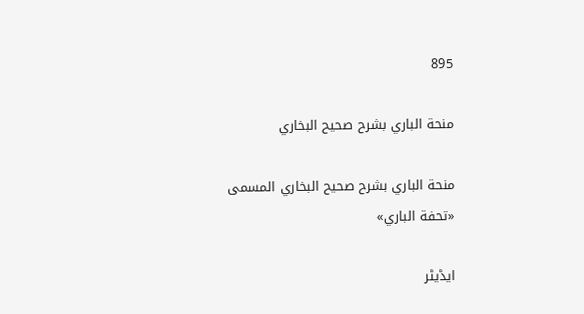895

منحة الباري بشرح صحيح البخاري

منحة الباري بشرح صحيح البخاري المسمى «تحفة الباري»

ایڈیٹر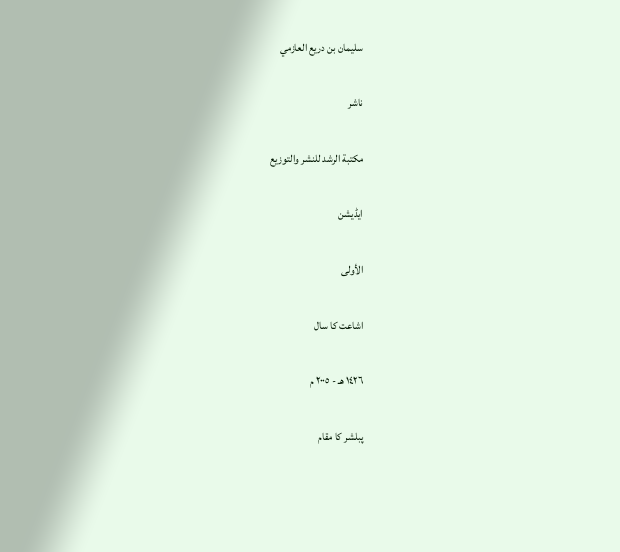سليمان بن دريع العازمي

ناشر

مكتبة الرشد للنشر والتوزيع

ایڈیشن

الأولى

اشاعت کا سال

١٤٢٦ هـ - ٢٠٠٥ م

پبلشر کا مقام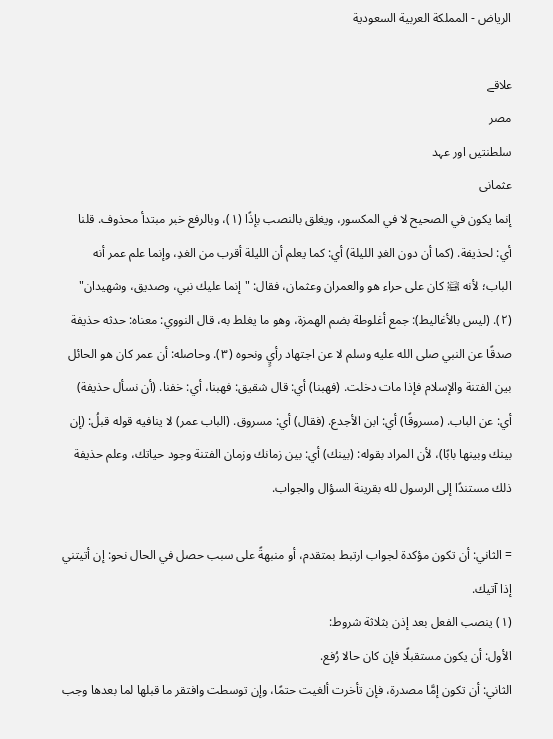الرياض - المملكة العربية السعودية

علاقے
مصر
سلطنتیں اور عہد
عثمانی
إنما يكون في الصحيح لا في المكسور، ويغلق بالنصب بإذًا (١)، وبالرفع خبر مبتدأ محذوف. قلنا أي: لحذيفة. (كما أن دون الغدِ الليلة) أي: كما يعلم أن الليلة أقرب من الغدِ، وإنما علم عمر أنه الباب؛ لأنه ﵊ كان على حراء هو والعمران وعثمان، فقال: "إنما عليك نبي، وصديق، وشهيدان" (٢). (ليس بالأغاليط): جمع أغلوطة بضم الهمزة، وهو ما يغلط به، قال النووي: معناه: حدثه حذيفة صدقًا عن النبي صلى الله عليه وسلم لا عن اجتهاد رأيٍ ونحوه (٣). وحاصله: أن عمر كان هو الحائل بين الفتنة والإسلام فإذا مات دخلت. (فهبنا) أي: قال شقيق: فهبنا، أي: خفنا. (أن نسأل حذيفة) أي: عن الباب. (مسروقًا) أي: ابن الأجدع. (فقال) أي: مسروق. (الباب عمر) لا ينافيه قوله قبلُ: (إن بينك وبينها بابًا)، لأن المراد بقوله: (بينك) أي: بين زمانك وزمان الفتنة وجود حياتك، وعلم حذيفة ذلك مستندًا إلى الرسول لله بقرينة السؤال والجواب.

= الثاني: أن تكون مؤكدة لجواب ارتبط بمتقدم، أو منبهةً على سبب حصل في الحال نحو: إن أتيتني إذا آتيك.
(١) ينصب الفعل بعد إذن بثلاثة شروط:
الأول: أن يكون مستقبلًا فإن كان حالا رُفع.
الثاني: أن تكون إمَّا مصدرة، فإن تأخرت ألغيت حتمًا، وإن توسطت وافتقر ما قبلها لما بعدها وجب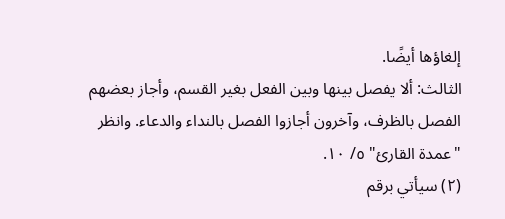إلغاؤها أيضًا.
الثالث: ألا يفصل بينها وبين الفعل بغير القسم، وأجاز بعضهم الفصل بالظرف، وآخرون أجازوا الفصل بالنداء والدعاء. وانظر "عمدة القارئ" ٥/ ١٠.
(٢) سيأتي برقم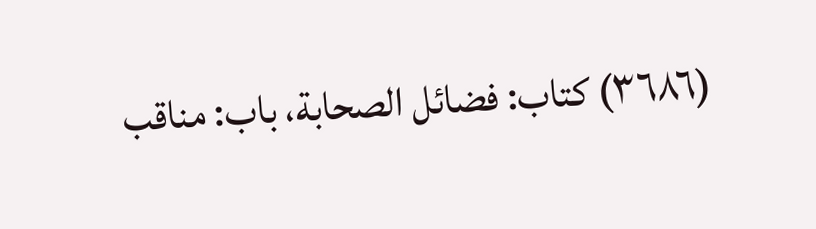(٣٦٨٦) كتاب: فضائل الصحابة، باب: مناقب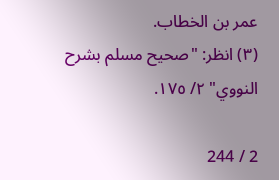عمر بن الخطاب.
(٣) انظر: "صحيح مسلم بشرح النووي" ٢/ ١٧٥.

2 / 244